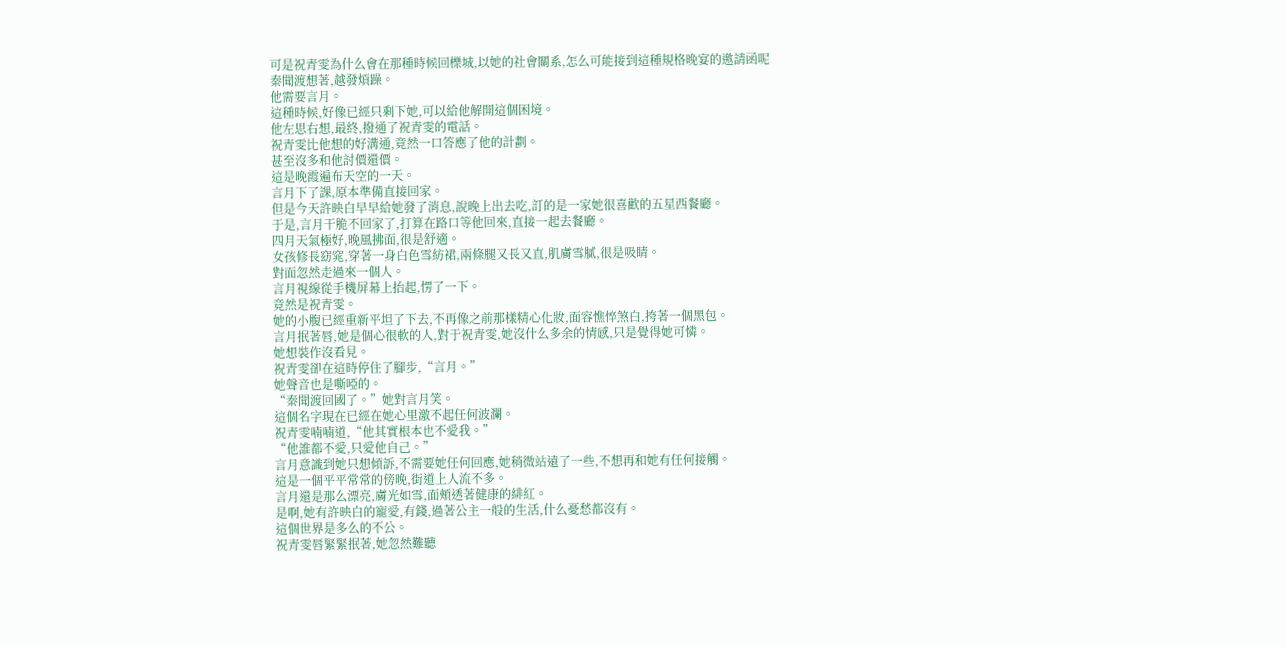可是祝青雯為什么會在那種時候回櫟城,以她的社會關系,怎么可能接到這種規格晚宴的邀請函呢
秦聞渡想著,越發煩躁。
他需要言月。
這種時候,好像已經只剩下她,可以給他解開這個困境。
他左思右想,最終,撥通了祝青雯的電話。
祝青雯比他想的好溝通,竟然一口答應了他的計劃。
甚至沒多和他討價還價。
這是晚霞遍布天空的一天。
言月下了課,原本準備直接回家。
但是今天許映白早早給她發了消息,說晚上出去吃,訂的是一家她很喜歡的五星西餐廳。
于是,言月干脆不回家了,打算在路口等他回來,直接一起去餐廳。
四月天氣極好,晚風拂面,很是舒適。
女孩修長窈窕,穿著一身白色雪紡裙,兩條腿又長又直,肌膚雪膩,很是吸睛。
對面忽然走過來一個人。
言月視線從手機屏幕上抬起,愣了一下。
竟然是祝青雯。
她的小腹已經重新平坦了下去,不再像之前那樣精心化妝,面容憔悴煞白,挎著一個黑包。
言月抿著唇,她是個心很軟的人,對于祝青雯,她沒什么多余的情感,只是覺得她可憐。
她想裝作沒看見。
祝青雯卻在這時停住了腳步,“言月。”
她聲音也是嘶啞的。
“秦聞渡回國了。”她對言月笑。
這個名字現在已經在她心里激不起任何波瀾。
祝青雯喃喃道,“他其實根本也不愛我。”
“他誰都不愛,只愛他自己。”
言月意識到她只想傾訴,不需要她任何回應,她稍微站遠了一些,不想再和她有任何接觸。
這是一個平平常常的傍晚,街道上人流不多。
言月還是那么漂亮,膚光如雪,面頰透著健康的緋紅。
是啊,她有許映白的寵愛,有錢,過著公主一般的生活,什么憂愁都沒有。
這個世界是多么的不公。
祝青雯唇緊緊抿著,她忽然難聽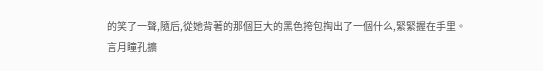的笑了一聲,隨后,從她背著的那個巨大的黑色挎包掏出了一個什么,緊緊握在手里。
言月瞳孔擴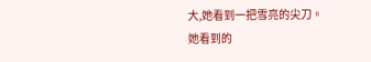大,她看到一把雪亮的尖刀。
她看到的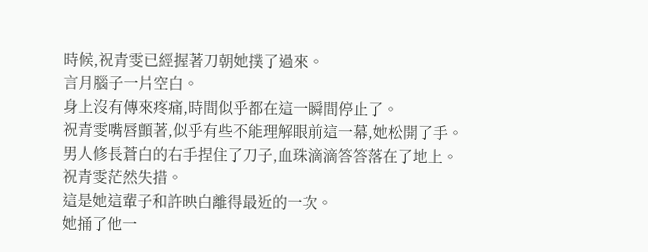時候,祝青雯已經握著刀朝她撲了過來。
言月腦子一片空白。
身上沒有傳來疼痛,時間似乎都在這一瞬間停止了。
祝青雯嘴唇顫著,似乎有些不能理解眼前這一幕,她松開了手。
男人修長蒼白的右手捏住了刀子,血珠滴滴答答落在了地上。
祝青雯茫然失措。
這是她這輩子和許映白離得最近的一次。
她捅了他一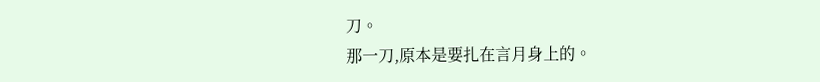刀。
那一刀,原本是要扎在言月身上的。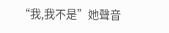“我,我不是”她聲音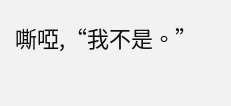嘶啞,“我不是。”